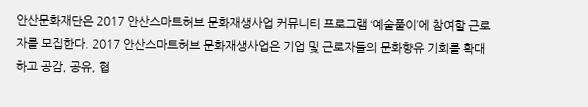안산문화재단은 2017 안산스마트허브 문화재생사업 커뮤니티 프로그램 ‘예술풀이’에 참여할 근로자를 모집한다. 2017 안산스마트허브 문화재생사업은 기업 및 근로자들의 문화향유 기회를 확대하고 공감, 공유, 협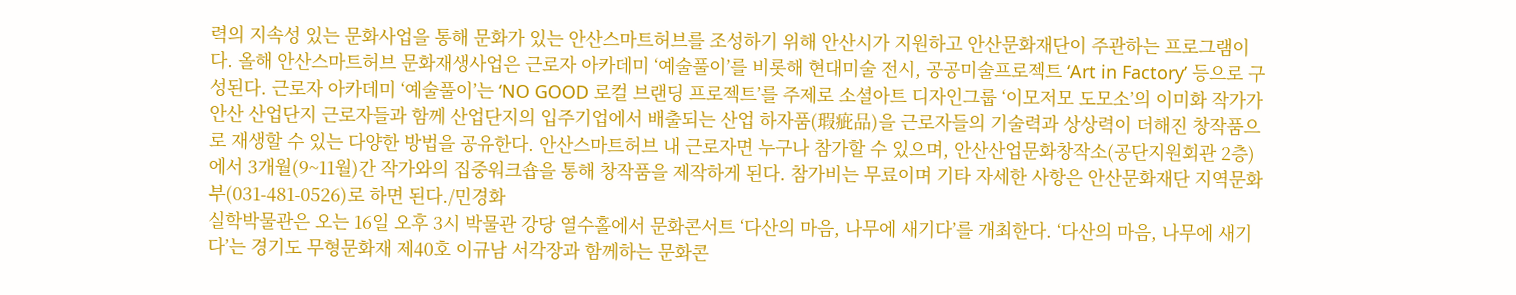력의 지속성 있는 문화사업을 통해 문화가 있는 안산스마트허브를 조성하기 위해 안산시가 지원하고 안산문화재단이 주관하는 프로그램이다. 올해 안산스마트허브 문화재생사업은 근로자 아카데미 ‘예술풀이’를 비롯해 현대미술 전시, 공공미술프로젝트 ‘Art in Factory’ 등으로 구성된다. 근로자 아카데미 ‘예술풀이’는 ‘NO GOOD 로컬 브랜딩 프로젝트’를 주제로 소셜아트 디자인그룹 ‘이모저모 도모소’의 이미화 작가가 안산 산업단지 근로자들과 함께 산업단지의 입주기업에서 배출되는 산업 하자품(瑕疵品)을 근로자들의 기술력과 상상력이 더해진 창작품으로 재생할 수 있는 다양한 방법을 공유한다. 안산스마트허브 내 근로자면 누구나 참가할 수 있으며, 안산산업문화창작소(공단지원회관 2층)에서 3개월(9~11월)간 작가와의 집중워크숍을 통해 창작품을 제작하게 된다. 참가비는 무료이며 기타 자세한 사항은 안산문화재단 지역문화부(031-481-0526)로 하면 된다./민경화
실학박물관은 오는 16일 오후 3시 박물관 강당 열수홀에서 문화콘서트 ‘다산의 마음, 나무에 새기다’를 개최한다. ‘다산의 마음, 나무에 새기다’는 경기도 무형문화재 제40호 이규남 서각장과 함께하는 문화콘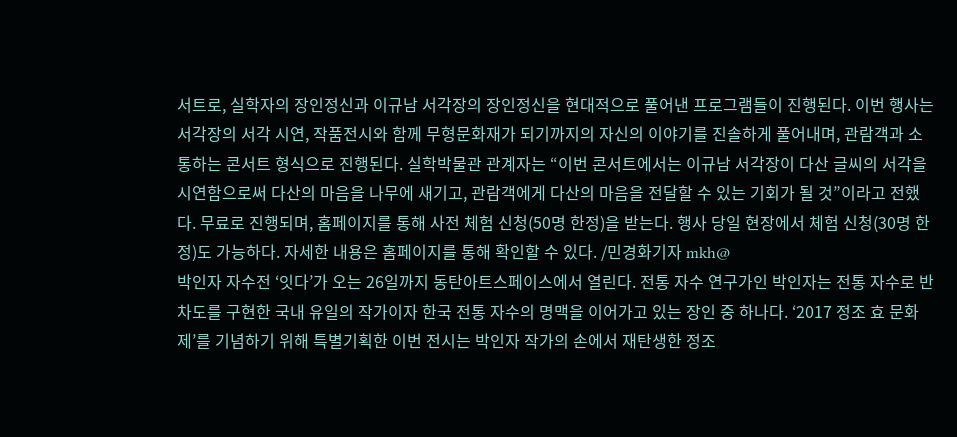서트로, 실학자의 장인정신과 이규남 서각장의 장인정신을 현대적으로 풀어낸 프로그램들이 진행된다. 이번 행사는 서각장의 서각 시연, 작품전시와 함께 무형문화재가 되기까지의 자신의 이야기를 진솔하게 풀어내며, 관람객과 소통하는 콘서트 형식으로 진행된다. 실학박물관 관계자는 “이번 콘서트에서는 이규남 서각장이 다산 글씨의 서각을 시연함으로써 다산의 마음을 나무에 새기고, 관람객에게 다산의 마음을 전달할 수 있는 기회가 될 것”이라고 전했다. 무료로 진행되며, 홈페이지를 통해 사전 체험 신청(50명 한정)을 받는다. 행사 당일 현장에서 체험 신청(30명 한정)도 가능하다. 자세한 내용은 홈페이지를 통해 확인할 수 있다. /민경화기자 mkh@
박인자 자수전 ‘잇다’가 오는 26일까지 동탄아트스페이스에서 열린다. 전통 자수 연구가인 박인자는 전통 자수로 반차도를 구현한 국내 유일의 작가이자 한국 전통 자수의 명맥을 이어가고 있는 장인 중 하나다. ‘2017 정조 효 문화제’를 기념하기 위해 특별기획한 이번 전시는 박인자 작가의 손에서 재탄생한 정조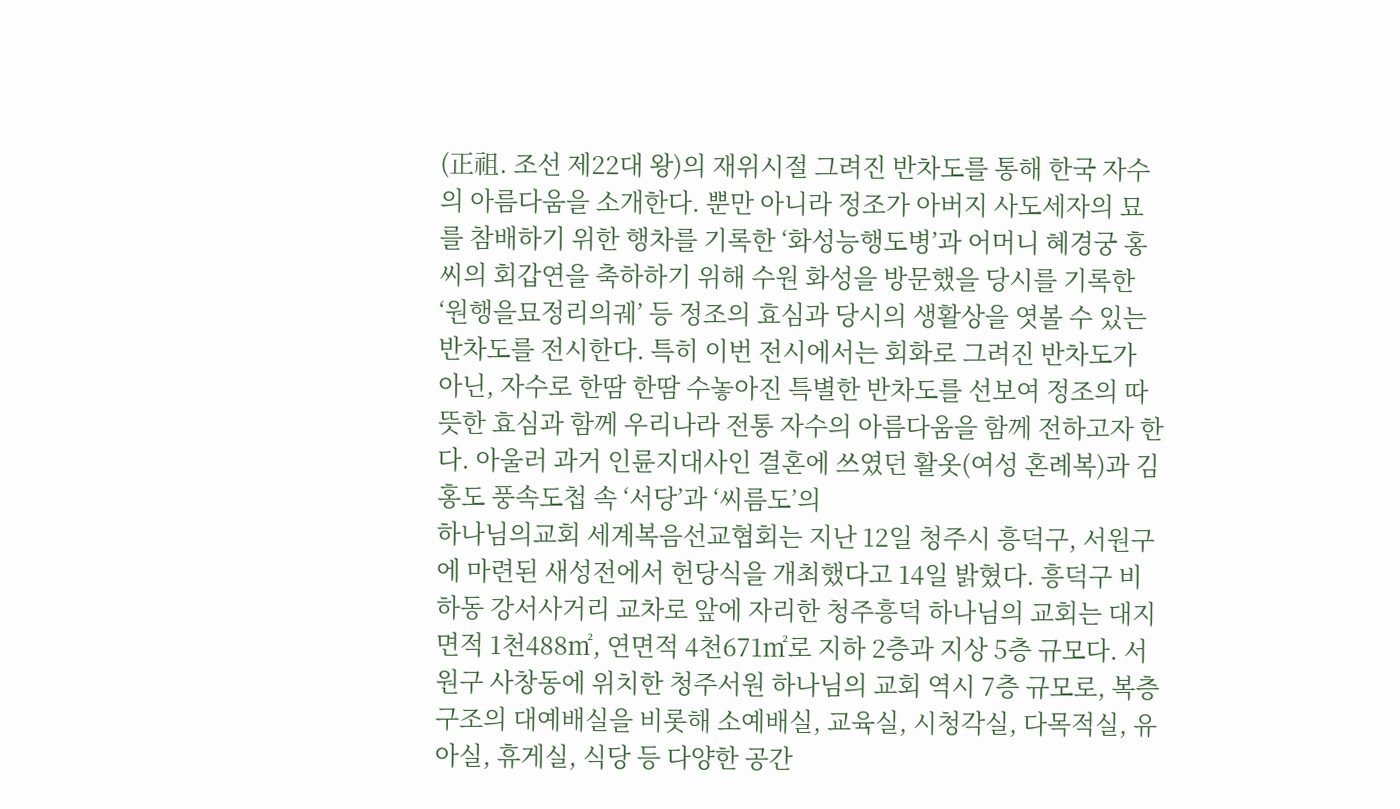(正祖. 조선 제22대 왕)의 재위시절 그려진 반차도를 통해 한국 자수의 아름다움을 소개한다. 뿐만 아니라 정조가 아버지 사도세자의 묘를 참배하기 위한 행차를 기록한 ‘화성능행도병’과 어머니 혜경궁 홍씨의 회갑연을 축하하기 위해 수원 화성을 방문했을 당시를 기록한 ‘원행을묘정리의궤’ 등 정조의 효심과 당시의 생활상을 엿볼 수 있는 반차도를 전시한다. 특히 이번 전시에서는 회화로 그려진 반차도가 아닌, 자수로 한땀 한땀 수놓아진 특별한 반차도를 선보여 정조의 따뜻한 효심과 함께 우리나라 전통 자수의 아름다움을 함께 전하고자 한다. 아울러 과거 인륜지대사인 결혼에 쓰였던 활옷(여성 혼례복)과 김홍도 풍속도첩 속 ‘서당’과 ‘씨름도’의
하나님의교회 세계복음선교협회는 지난 12일 청주시 흥덕구, 서원구에 마련된 새성전에서 헌당식을 개최했다고 14일 밝혔다. 흥덕구 비하동 강서사거리 교차로 앞에 자리한 청주흥덕 하나님의 교회는 대지면적 1천488㎡, 연면적 4천671㎡로 지하 2층과 지상 5층 규모다. 서원구 사창동에 위치한 청주서원 하나님의 교회 역시 7층 규모로, 복층 구조의 대예배실을 비롯해 소예배실, 교육실, 시청각실, 다목적실, 유아실, 휴게실, 식당 등 다양한 공간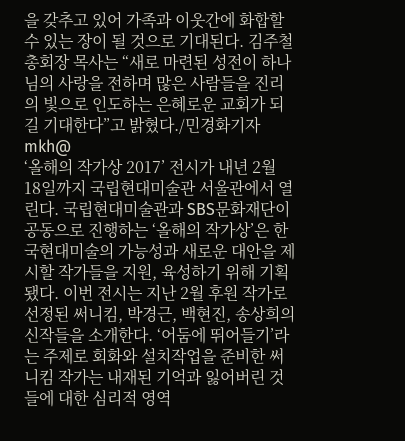을 갖추고 있어 가족과 이웃간에 화합할 수 있는 장이 될 것으로 기대된다. 김주철 총회장 목사는 “새로 마련된 성전이 하나님의 사랑을 전하며 많은 사람들을 진리의 빛으로 인도하는 은혜로운 교회가 되길 기대한다”고 밝혔다./민경화기자 mkh@
‘올해의 작가상 2017’ 전시가 내년 2월 18일까지 국립현대미술관 서울관에서 열린다. 국립현대미술관과 SBS문화재단이 공동으로 진행하는 ‘올해의 작가상’은 한국현대미술의 가능성과 새로운 대안을 제시할 작가들을 지원, 육성하기 위해 기획됐다. 이번 전시는 지난 2월 후원 작가로 선정된 써니킴, 박경근, 백현진, 송상희의 신작들을 소개한다. ‘어둠에 뛰어들기’라는 주제로 회화와 설치작업을 준비한 써니킴 작가는 내재된 기억과 잃어버린 것들에 대한 심리적 영역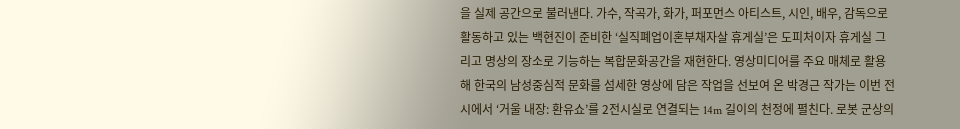을 실제 공간으로 불러낸다. 가수, 작곡가, 화가, 퍼포먼스 아티스트, 시인, 배우, 감독으로 활동하고 있는 백현진이 준비한 ‘실직폐업이혼부채자살 휴게실’은 도피처이자 휴게실 그리고 명상의 장소로 기능하는 복합문화공간을 재현한다. 영상미디어를 주요 매체로 활용해 한국의 남성중심적 문화를 섬세한 영상에 담은 작업을 선보여 온 박경근 작가는 이번 전시에서 ‘거울 내장: 환유쇼’를 2전시실로 연결되는 14m 길이의 천정에 펼친다. 로봇 군상의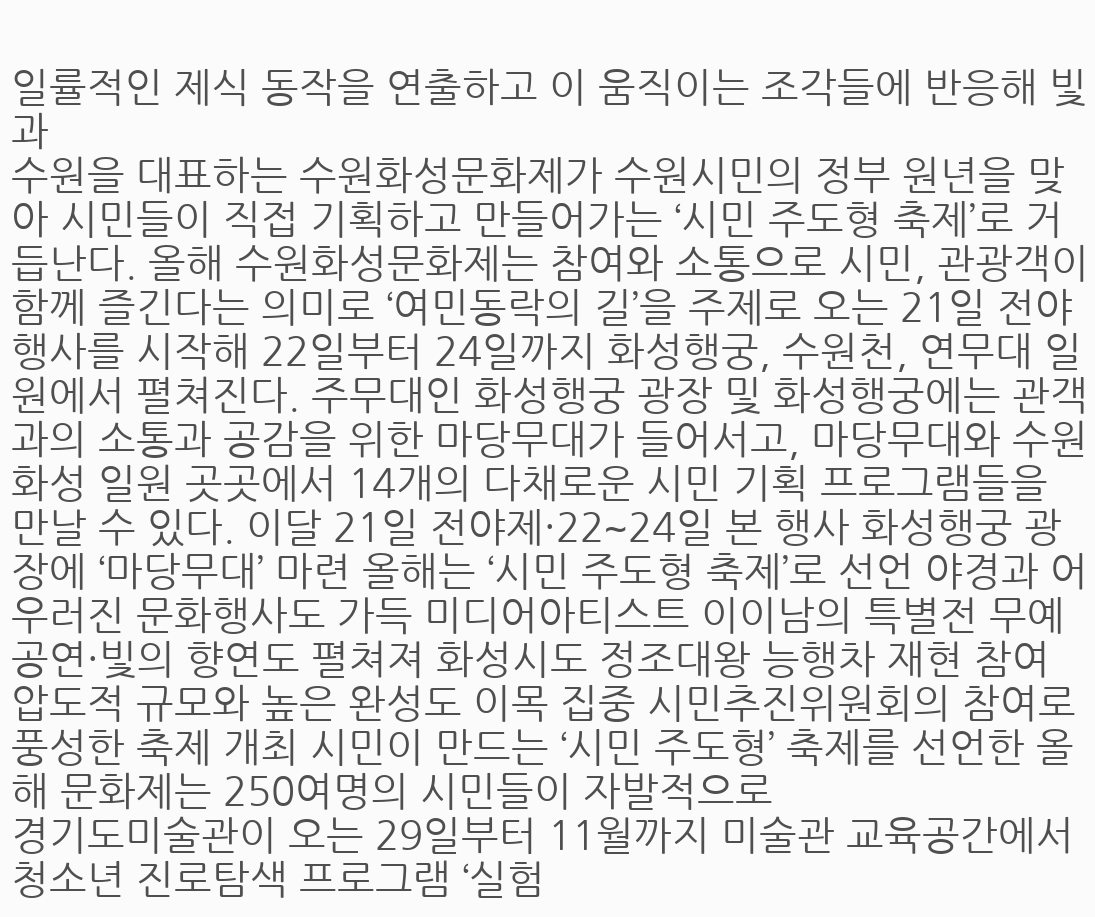일률적인 제식 동작을 연출하고 이 움직이는 조각들에 반응해 빛과
수원을 대표하는 수원화성문화제가 수원시민의 정부 원년을 맞아 시민들이 직접 기획하고 만들어가는 ‘시민 주도형 축제’로 거듭난다. 올해 수원화성문화제는 참여와 소통으로 시민, 관광객이 함께 즐긴다는 의미로 ‘여민동락의 길’을 주제로 오는 21일 전야행사를 시작해 22일부터 24일까지 화성행궁, 수원천, 연무대 일원에서 펼쳐진다. 주무대인 화성행궁 광장 및 화성행궁에는 관객과의 소통과 공감을 위한 마당무대가 들어서고, 마당무대와 수원화성 일원 곳곳에서 14개의 다채로운 시민 기획 프로그램들을 만날 수 있다. 이달 21일 전야제·22∼24일 본 행사 화성행궁 광장에 ‘마당무대’ 마련 올해는 ‘시민 주도형 축제’로 선언 야경과 어우러진 문화행사도 가득 미디어아티스트 이이남의 특별전 무예공연·빛의 향연도 펼쳐져 화성시도 정조대왕 능행차 재현 참여 압도적 규모와 높은 완성도 이목 집중 시민추진위원회의 참여로 풍성한 축제 개최 시민이 만드는 ‘시민 주도형’ 축제를 선언한 올해 문화제는 250여명의 시민들이 자발적으로
경기도미술관이 오는 29일부터 11월까지 미술관 교육공간에서 청소년 진로탐색 프로그램 ‘실험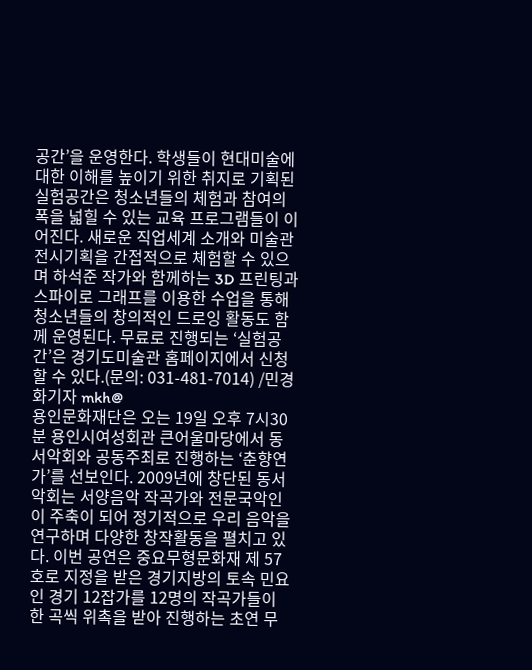공간’을 운영한다. 학생들이 현대미술에 대한 이해를 높이기 위한 취지로 기획된 실험공간은 청소년들의 체험과 참여의 폭을 넓힐 수 있는 교육 프로그램들이 이어진다. 새로운 직업세계 소개와 미술관 전시기획을 간접적으로 체험할 수 있으며 하석준 작가와 함께하는 3D 프린팅과 스파이로 그래프를 이용한 수업을 통해 청소년들의 창의적인 드로잉 활동도 함께 운영된다. 무료로 진행되는 ‘실험공간’은 경기도미술관 홈페이지에서 신청할 수 있다.(문의: 031-481-7014) /민경화기자 mkh@
용인문화재단은 오는 19일 오후 7시30분 용인시여성회관 큰어울마당에서 동서악회와 공동주최로 진행하는 ‘춘향연가’를 선보인다. 2009년에 창단된 동서악회는 서양음악 작곡가와 전문국악인이 주축이 되어 정기적으로 우리 음악을 연구하며 다양한 창작활동을 펼치고 있다. 이번 공연은 중요무형문화재 제 57호로 지정을 받은 경기지방의 토속 민요인 경기 12잡가를 12명의 작곡가들이 한 곡씩 위촉을 받아 진행하는 초연 무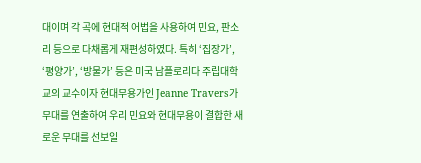대이며 각 곡에 현대적 어법을 사용하여 민요, 판소리 등으로 다채롭게 재편성하였다. 특히 ‘집장가’, ‘평양가’, ‘방물가’ 등은 미국 남플로리다 주립대학교의 교수이자 현대무용가인 Jeanne Travers가 무대를 연출하여 우리 민요와 현대무용이 결합한 새로운 무대를 선보일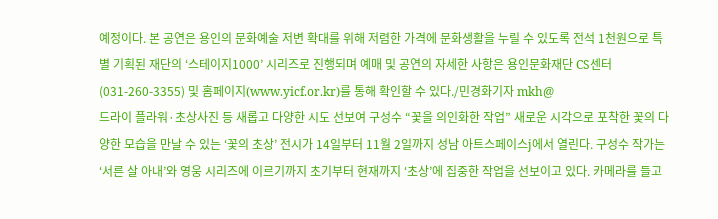예정이다. 본 공연은 용인의 문화예술 저변 확대를 위해 저렴한 가격에 문화생활을 누릴 수 있도록 전석 1천원으로 특별 기획된 재단의 ‘스테이지1000’ 시리즈로 진행되며 예매 및 공연의 자세한 사항은 용인문화재단 CS센터(031-260-3355) 및 홈페이지(www.yicf.or.kr)를 통해 확인할 수 있다./민경화기자 mkh@
드라이 플라워·초상사진 등 새롭고 다양한 시도 선보여 구성수 “꽃을 의인화한 작업” 새로운 시각으로 포착한 꽃의 다양한 모습을 만날 수 있는 ‘꽃의 초상’ 전시가 14일부터 11월 2일까지 성남 아트스페이스j에서 열린다. 구성수 작가는 ‘서른 살 아내’와 영웅 시리즈에 이르기까지 초기부터 현재까지 ‘초상’에 집중한 작업을 선보이고 있다. 카메라를 들고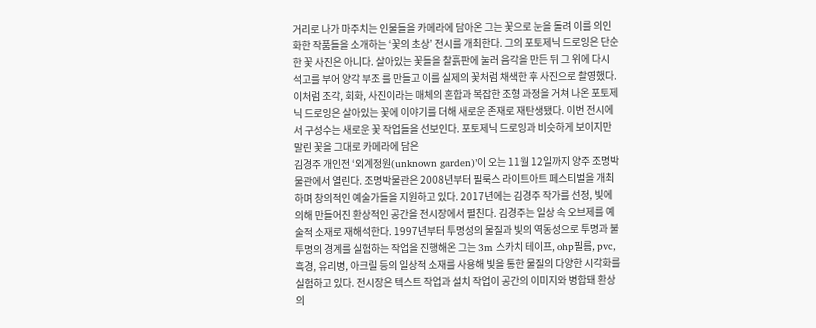거리로 나가 마주치는 인물들을 카메라에 담아온 그는 꽃으로 눈을 돌려 이를 의인화한 작품들을 소개하는 ‘꽃의 초상’ 전시를 개최한다. 그의 포토제닉 드로잉은 단순한 꽃 사진은 아니다. 살아있는 꽃들을 찰흙판에 눌러 음각을 만든 뒤 그 위에 다시 석고를 부어 양각 부조 를 만들고 이를 실제의 꽃처럼 채색한 후 사진으로 촬영했다. 이처럼 조각, 회화, 사진이라는 매체의 혼합과 복잡한 조형 과정을 거쳐 나온 포토제닉 드로잉은 살아있는 꽃에 이야기를 더해 새로운 존재로 재탄생됐다. 이번 전시에서 구성수는 새로운 꽃 작업들을 선보인다. 포토제닉 드로잉과 비슷하게 보이지만 말린 꽃을 그대로 카메라에 담은
김경주 개인전 ‘외계정원(unknown garden)’이 오는 11월 12일까지 양주 조명박물관에서 열린다. 조명박물관은 2008년부터 필룩스 라이트아트 페스티벌을 개최하며 창의적인 예술가들을 지원하고 있다. 2017년에는 김경주 작가를 선정, 빛에 의해 만들어진 환상적인 공간을 전시장에서 펼친다. 김경주는 일상 속 오브제를 예술적 소재로 재해석한다. 1997년부터 투명성의 물질과 빛의 역동성으로 투명과 불투명의 경계를 실험하는 작업을 진행해온 그는 3m 스카치 테이프, ohp필름, pvc, 흑경, 유리병, 아크릴 등의 일상적 소재를 사용해 빛을 통한 물질의 다양한 시각화를 실험하고 있다. 전시장은 텍스트 작업과 설치 작업이 공간의 이미지와 병합돼 환상의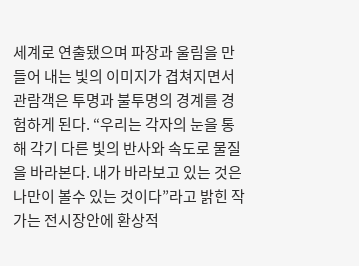세계로 연출됐으며 파장과 울림을 만들어 내는 빛의 이미지가 겹쳐지면서 관람객은 투명과 불투명의 경계를 경험하게 된다. “우리는 각자의 눈을 통해 각기 다른 빛의 반사와 속도로 물질을 바라본다. 내가 바라보고 있는 것은 나만이 볼수 있는 것이다”라고 밝힌 작가는 전시장안에 환상적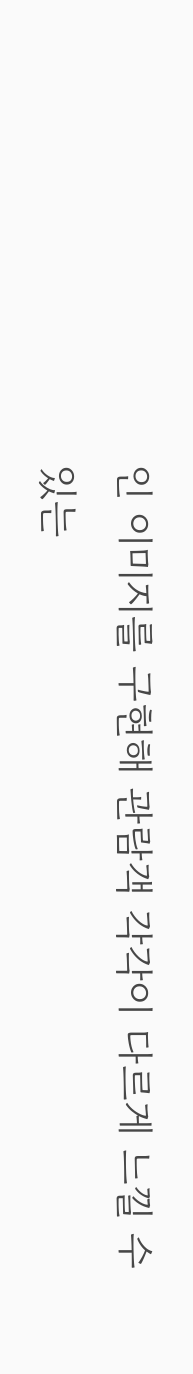인 이미지를 구현해 관람객 각각이 다르게 느낄 수 있는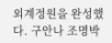외계정원을 완성했다. 구안나 조명박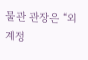물관 관장은 “외계정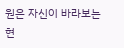원은 자신이 바라보는 현